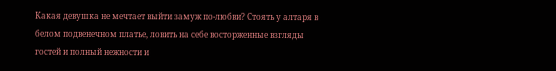Какая девушка не мечтает выйти замуж по-любви? Стоять у алтаря в белом подвенечном платье, ловить на себе восторженные взгляды гостей и полный нежности и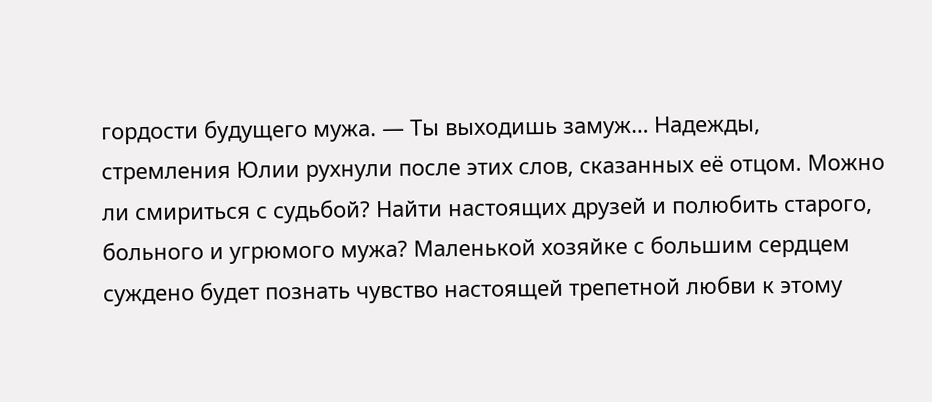гордости будущего мужа. — Ты выходишь замуж… Надежды, стремления Юлии рухнули после этих слов, сказанных её отцом. Можно ли смириться с судьбой? Найти настоящих друзей и полюбить старого, больного и угрюмого мужа? Маленькой хозяйке с большим сердцем суждено будет познать чувство настоящей трепетной любви к этому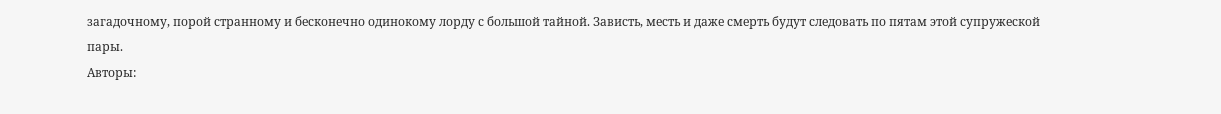загадочному, порой странному и бесконечно одинокому лорду с большой тайной. Зависть, месть и даже смерть будут следовать по пятам этой супружеской пары.
Авторы: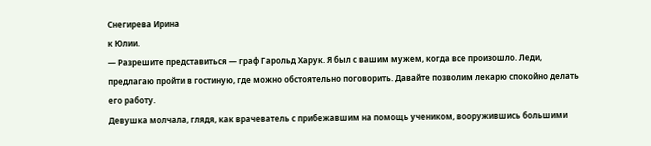Снегирева Ирина
к Юлии.
— Разрешите представиться — граф Гарольд Харук. Я был с вашим мужем, когда все произошло. Леди, предлагаю пройти в гостиную, где можно обстоятельно поговорить. Давайте позволим лекарю спокойно делать его работу.
Девушка молчала, глядя, как врачеватель с прибежавшим на помощь учеником, вооружившись большими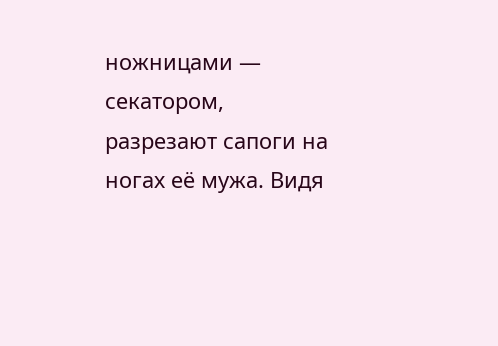ножницами — секатором, разрезают сапоги на ногах её мужа. Видя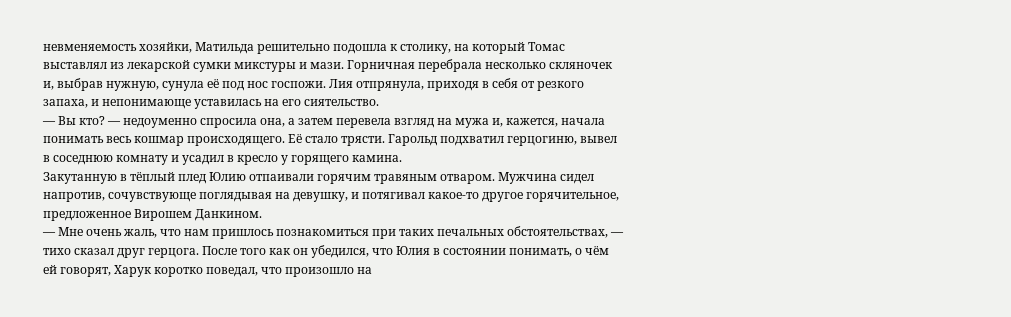невменяемость хозяйки, Матильда решительно подошла к столику, на который Томас выставлял из лекарской сумки микстуры и мази. Горничная перебрала несколько скляночек и, выбрав нужную, сунула её под нос госпожи. Лия отпрянула, приходя в себя от резкого запаха, и непонимающе уставилась на его сиятельство.
— Вы кто? — недоуменно спросила она, а затем перевела взгляд на мужа и, кажется, начала понимать весь кошмар происходящего. Её стало трясти. Гарольд подхватил герцогиню, вывел в соседнюю комнату и усадил в кресло у горящего камина.
Закутанную в тёплый плед Юлию отпаивали горячим травяным отваром. Мужчина сидел напротив, сочувствующе поглядывая на девушку, и потягивал какое-то другое горячительное, предложенное Вирошем Данкином.
— Мне очень жаль, что нам пришлось познакомиться при таких печальных обстоятельствах, — тихо сказал друг герцога. После того как он убедился, что Юлия в состоянии понимать, о чём ей говорят, Харук коротко поведал, что произошло на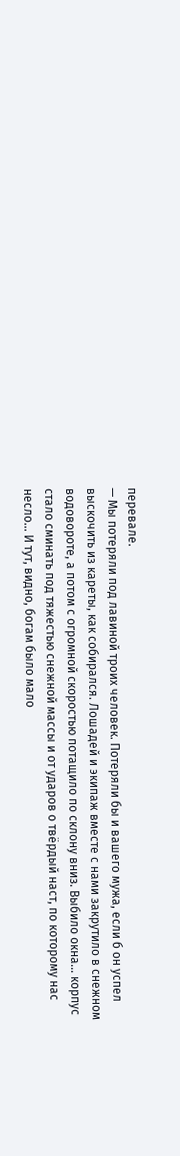перевале.
— Мы потеряли под лавиной троих человек. Потеряли бы и вашего мужа, если б он успел выскочить из кареты, как собирался. Лошадей и экипаж вместе с нами закрутило в снежном водовороте, а потом с огромной скоростью потащило по склону вниз. Выбило окна… корпус стало сминать под тяжестью снежной массы и от ударов о твёрдый наст, по которому нас несло… И тут, видно, богам было мало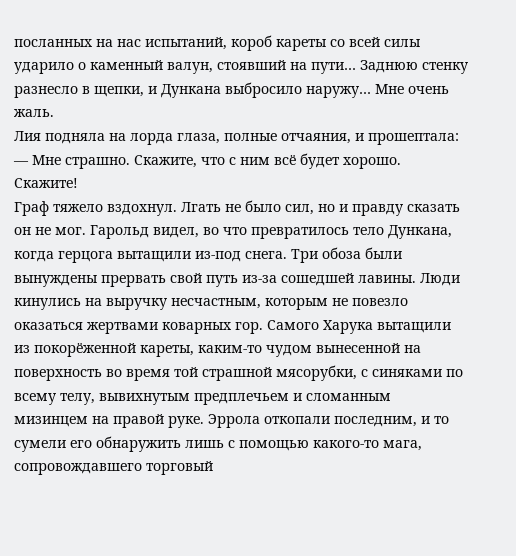посланных на нас испытаний, короб кареты со всей силы ударило о каменный валун, стоявший на пути… Заднюю стенку разнесло в щепки, и Дункана выбросило наружу… Мне очень жаль.
Лия подняла на лорда глаза, полные отчаяния, и прошептала:
— Мне страшно. Скажите, что с ним всё будет хорошо. Скажите!
Граф тяжело вздохнул. Лгать не было сил, но и правду сказать он не мог. Гарольд видел, во что превратилось тело Дункана, когда герцога вытащили из-под снега. Три обоза были вынуждены прервать свой путь из-за сошедшей лавины. Люди кинулись на выручку несчастным, которым не повезло оказаться жертвами коварных гор. Самого Харука вытащили из покорёженной кареты, каким-то чудом вынесенной на поверхность во время той страшной мясорубки, с синяками по всему телу, вывихнутым предплечьем и сломанным мизинцем на правой руке. Эррола откопали последним, и то сумели его обнаружить лишь с помощью какого-то мага, сопровождавшего торговый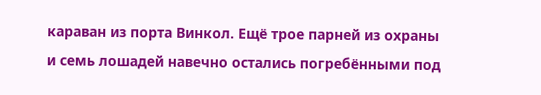караван из порта Винкол. Ещё трое парней из охраны и семь лошадей навечно остались погребёнными под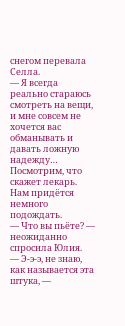снегом перевала Селла.
— Я всегда реально стараюсь смотреть на вещи, и мне совсем не хочется вас обманывать и давать ложную надежду… Посмотрим, что скажет лекарь. Нам придётся немного подождать.
— Что вы пьёте? — неожиданно спросила Юлия.
— Э-э-э, не знаю, как называется эта штука, —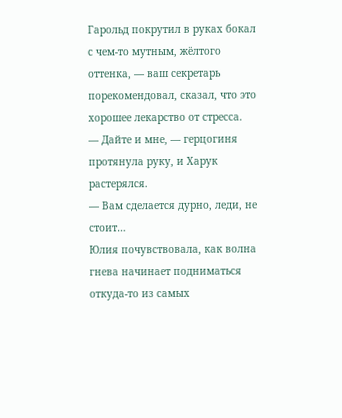Гарольд покрутил в руках бокал с чем-то мутным, жёлтого оттенка, — ваш секретарь порекомендовал, сказал, что это хорошее лекарство от стресса.
— Дайте и мне, — герцогиня протянула руку, и Харук растерялся.
— Вам сделается дурно, леди, не стоит…
Юлия почувствовала, как волна гнева начинает подниматься откуда-то из самых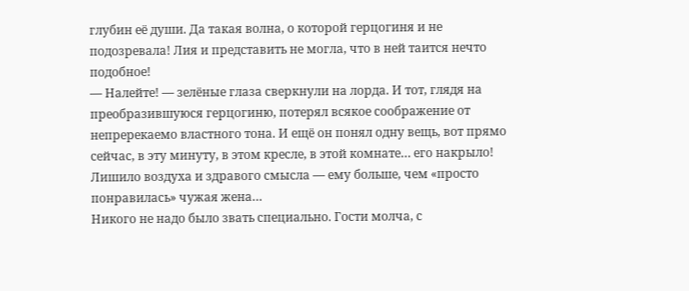глубин её души. Да такая волна, о которой герцогиня и не подозревала! Лия и представить не могла, что в ней таится нечто подобное!
— Налейте! — зелёные глаза сверкнули на лорда. И тот, глядя на преобразившуюся герцогиню, потерял всякое соображение от непререкаемо властного тона. И ещё он понял одну вещь, вот прямо сейчас, в эту минуту, в этом кресле, в этой комнате… его накрыло! Лишило воздуха и здравого смысла — ему больше, чем «просто понравилась» чужая жена…
Никого не надо было звать специально. Гости молча, с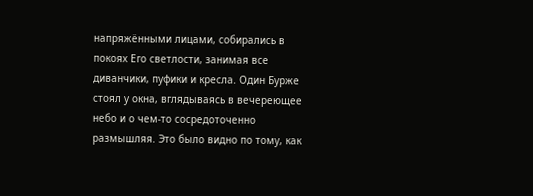напряжёнными лицами, собирались в покоях Его светлости, занимая все диванчики, пуфики и кресла. Один Бурже стоял у окна, вглядываясь в вечереющее небо и о чем-то сосредоточенно размышляя. Это было видно по тому, как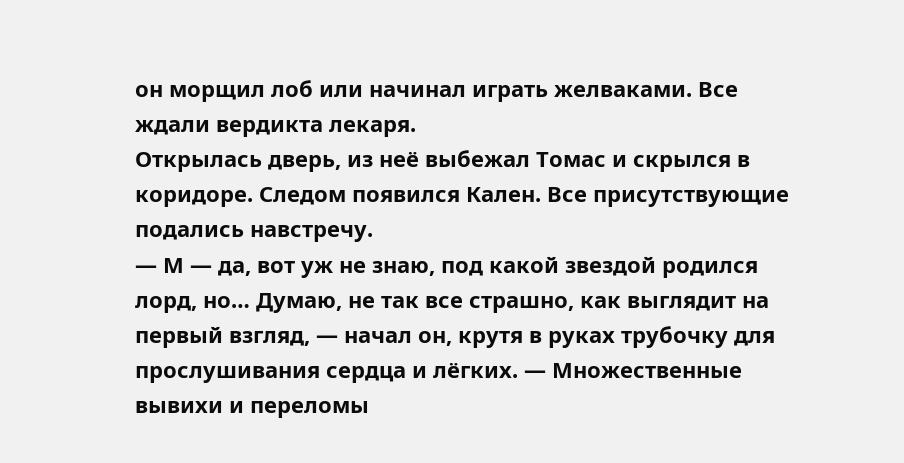он морщил лоб или начинал играть желваками. Все ждали вердикта лекаря.
Открылась дверь, из неё выбежал Томас и скрылся в коридоре. Следом появился Кален. Все присутствующие подались навстречу.
— М — да, вот уж не знаю, под какой звездой родился лорд, но… Думаю, не так все страшно, как выглядит на первый взгляд, — начал он, крутя в руках трубочку для прослушивания сердца и лёгких. — Множественные вывихи и переломы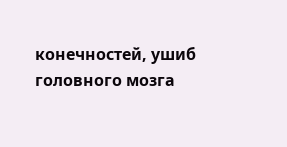конечностей, ушиб головного мозга